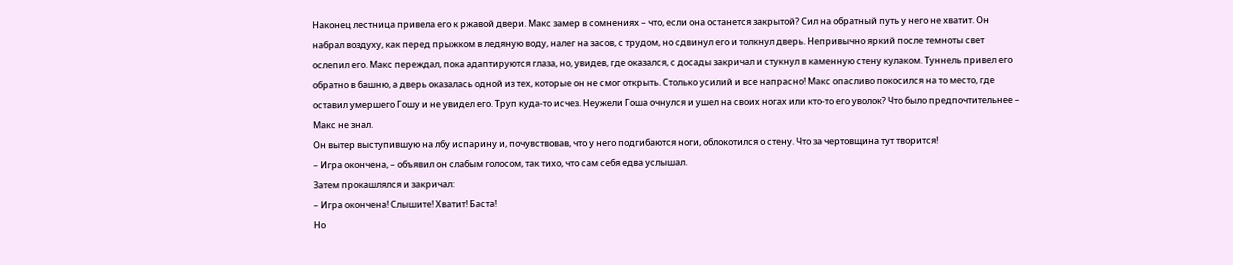Наконец лестница привела его к ржавой двери. Макс замер в сомнениях – что, если она останется закрытой? Сил на обратный путь у него не хватит. Он набрал воздуху, как перед прыжком в ледяную воду, налег на засов, с трудом, но сдвинул его и толкнул дверь. Непривычно яркий после темноты свет ослепил его. Макс переждал, пока адаптируются глаза, но, увидев, где оказался, с досады закричал и стукнул в каменную стену кулаком. Туннель привел его обратно в башню, а дверь оказалась одной из тех, которые он не смог открыть. Столько усилий и все напрасно! Макс опасливо покосился на то место, где оставил умершего Гошу и не увидел его. Труп куда-то исчез. Неужели Гоша очнулся и ушел на своих ногах или кто-то его уволок? Что было предпочтительнее – Макс не знал.
Он вытер выступившую на лбу испарину и, почувствовав, что у него подгибаются ноги, облокотился о стену. Что за чертовщина тут творится!
– Игра окончена, – объявил он слабым голосом, так тихо, что сам себя едва услышал.
Затем прокашлялся и закричал:
– Игра окончена! Слышите! Хватит! Баста!
Но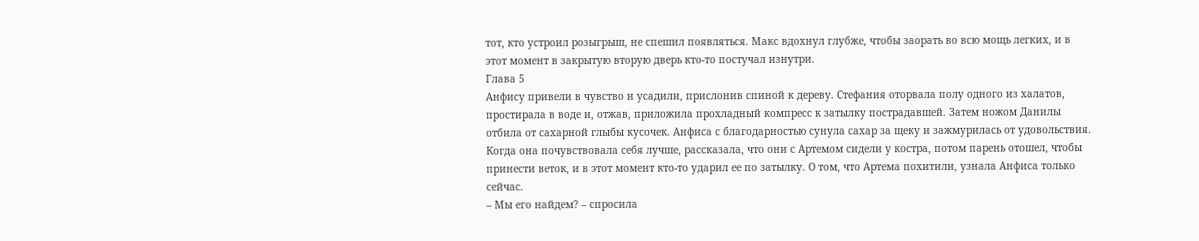тот, кто устроил розыгрыш, не спешил появляться. Макс вдохнул глубже, чтобы заорать во всю мощь легких, и в этот момент в закрытую вторую дверь кто-то постучал изнутри.
Глава 5
Анфису привели в чувство и усадили, прислонив спиной к дереву. Стефания оторвала полу одного из халатов, простирала в воде и, отжав, приложила прохладный компресс к затылку пострадавшей. Затем ножом Данилы отбила от сахарной глыбы кусочек. Анфиса с благодарностью сунула сахар за щеку и зажмурилась от удовольствия.
Когда она почувствовала себя лучше, рассказала, что они с Артемом сидели у костра, потом парень отошел, чтобы принести веток, и в этот момент кто-то ударил ее по затылку. О том, что Артема похитили, узнала Анфиса только сейчас.
– Мы его найдем? – спросила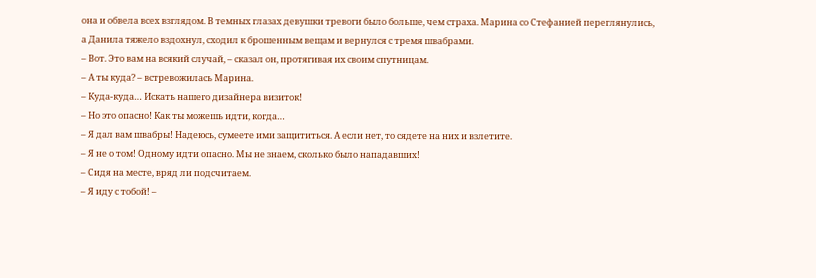она и обвела всех взглядом. В темных глазах девушки тревоги было больше, чем страха. Марина со Стефанией переглянулись, а Данила тяжело вздохнул, сходил к брошенным вещам и вернулся с тремя швабрами.
– Вот. Это вам на всякий случай, – сказал он, протягивая их своим спутницам.
– А ты куда? – встревожилась Марина.
– Куда-куда… Искать нашего дизайнера визиток!
– Но это опасно! Как ты можешь идти, когда…
– Я дал вам швабры! Надеюсь, сумеете ими защититься. А если нет, то сядете на них и взлетите.
– Я не о том! Одному идти опасно. Мы не знаем, сколько было нападавших!
– Сидя на месте, вряд ли подсчитаем.
– Я иду с тобой! –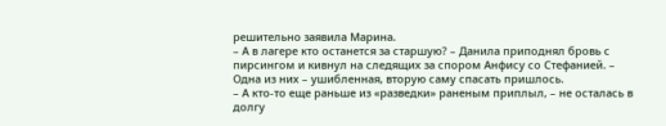решительно заявила Марина.
– А в лагере кто останется за старшую? – Данила приподнял бровь с пирсингом и кивнул на следящих за спором Анфису со Стефанией. – Одна из них – ушибленная, вторую саму спасать пришлось.
– А кто-то еще раньше из «разведки» раненым приплыл, – не осталась в долгу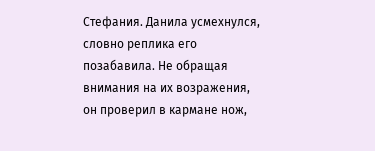Стефания. Данила усмехнулся, словно реплика его позабавила. Не обращая внимания на их возражения, он проверил в кармане нож,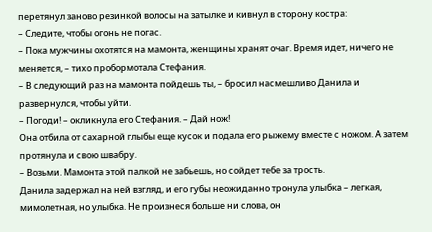перетянул заново резинкой волосы на затылке и кивнул в сторону костра:
– Следите, чтобы огонь не погас.
– Пока мужчины охотятся на мамонта, женщины хранят очаг. Время идет, ничего не меняется, – тихо пробормотала Стефания.
– В следующий раз на мамонта пойдешь ты, – бросил насмешливо Данила и развернулся, чтобы уйти.
– Погоди! – окликнула его Стефания. – Дай нож!
Она отбила от сахарной глыбы еще кусок и подала его рыжему вместе с ножом. А затем протянула и свою швабру.
– Возьми. Мамонта этой палкой не забьешь, но сойдет тебе за трость.
Данила задержал на ней взгляд, и его губы неожиданно тронула улыбка – легкая, мимолетная, но улыбка. Не произнеся больше ни слова, он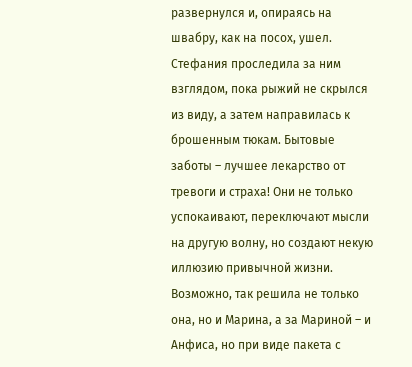развернулся и, опираясь на швабру, как на посох, ушел. Стефания проследила за ним взглядом, пока рыжий не скрылся из виду, а затем направилась к брошенным тюкам. Бытовые заботы – лучшее лекарство от тревоги и страха! Они не только успокаивают, переключают мысли на другую волну, но создают некую иллюзию привычной жизни. Возможно, так решила не только она, но и Марина, а за Мариной – и Анфиса, но при виде пакета с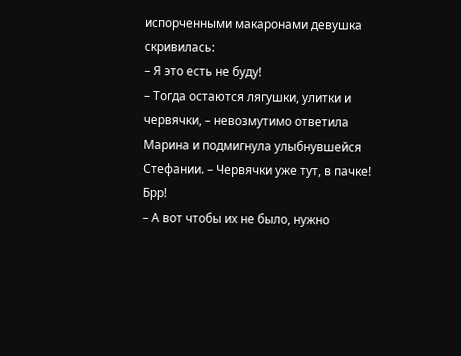испорченными макаронами девушка скривилась:
– Я это есть не буду!
– Тогда остаются лягушки, улитки и червячки, – невозмутимо ответила Марина и подмигнула улыбнувшейся Стефании. – Червячки уже тут, в пачке! Брр!
– А вот чтобы их не было, нужно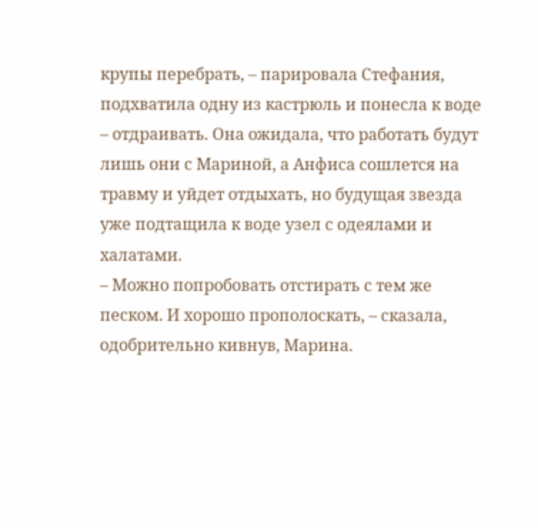крупы перебрать, – парировала Стефания, подхватила одну из кастрюль и понесла к воде – отдраивать. Она ожидала, что работать будут лишь они с Мариной, а Анфиса сошлется на травму и уйдет отдыхать, но будущая звезда уже подтащила к воде узел с одеялами и халатами.
– Можно попробовать отстирать с тем же песком. И хорошо прополоскать, – сказала, одобрительно кивнув, Марина.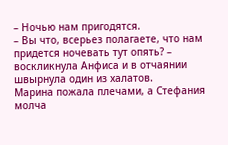– Ночью нам пригодятся.
– Вы что, всерьез полагаете, что нам придется ночевать тут опять? – воскликнула Анфиса и в отчаянии швырнула один из халатов.
Марина пожала плечами, а Стефания молча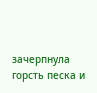зачерпнула горсть песка и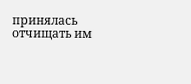принялась отчищать им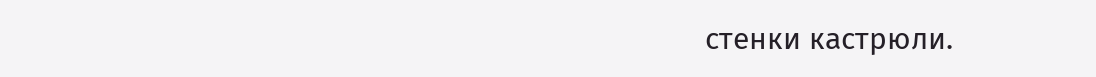стенки кастрюли.